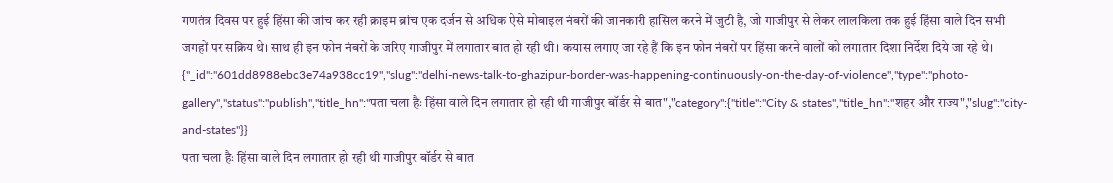गणतंत्र दिवस पर हुई हिंसा की जांच कर रही क्राइम ब्रांच एक दर्जन से अधिक ऐसे मोबाइल नंबरों की जानकारी हासिल करने में जुटी है, जो गाजीपुर से लेकर लालकिला तक हुई हिंसा वाले दिन सभी जगहों पर सक्रिय थे। साथ ही इन फोन नंबरों के जरिए गाजीपुर में लगातार बात हो रही थी। कयास लगाए जा रहे हैं कि इन फोन नंबरों पर हिंसा करने वालों को लगातार दिशा निर्देश दिये जा रहे थे।
{"_id":"601dd8988ebc3e74a938cc19","slug":"delhi-news-talk-to-ghazipur-border-was-happening-continuously-on-the-day-of-violence","type":"photo-gallery","status":"publish","title_hn":"पता चला हैः हिंसा वाले दिन लगातार हो रही थी गाजीपुर बॉर्डर से बात","category":{"title":"City & states","title_hn":"शहर और राज्य","slug":"city-and-states"}}
पता चला हैः हिंसा वाले दिन लगातार हो रही थी गाजीपुर बॉर्डर से बात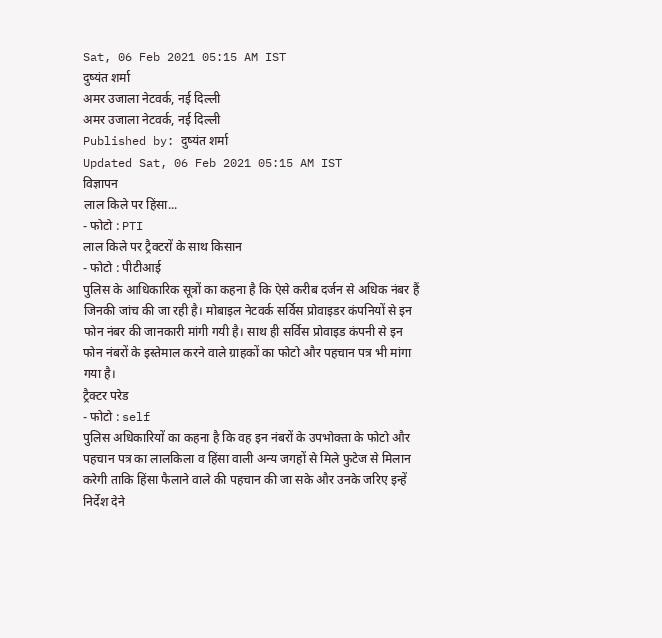Sat, 06 Feb 2021 05:15 AM IST
दुष्यंत शर्मा
अमर उजाला नेटवर्क, नई दिल्ली
अमर उजाला नेटवर्क, नई दिल्ली
Published by: दुष्यंत शर्मा
Updated Sat, 06 Feb 2021 05:15 AM IST
विज्ञापन
लाल किले पर हिंसा...
- फोटो : PTI
लाल किले पर ट्रैक्टरों के साथ किसान
- फोटो : पीटीआई
पुलिस के आधिकारिक सूत्रों का कहना है कि ऐसे करीब दर्जन से अधिक नंबर हैं जिनकी जांच की जा रही है। मोबाइल नेटवर्क सर्विस प्रोवाइडर कंपनियों से इन फोन नंबर की जानकारी मांगी गयी है। साथ ही सर्विस प्रोवाइड कंपनी से इन फोन नंबरों के इस्तेमाल करने वाले ग्राहकों का फोटो और पहचान पत्र भी मांगा गया है।
ट्रैक्टर परेड
- फोटो : self
पुलिस अधिकारियों का कहना है कि वह इन नंबरों के उपभोक्ता के फोटो और पहचान पत्र का लालकिला व हिंसा वाली अन्य जगहों से मिले फुटेज से मिलान करेगी ताकि हिंसा फैलाने वाले की पहचान की जा सके और उनके जरिए इन्हें निर्देश देने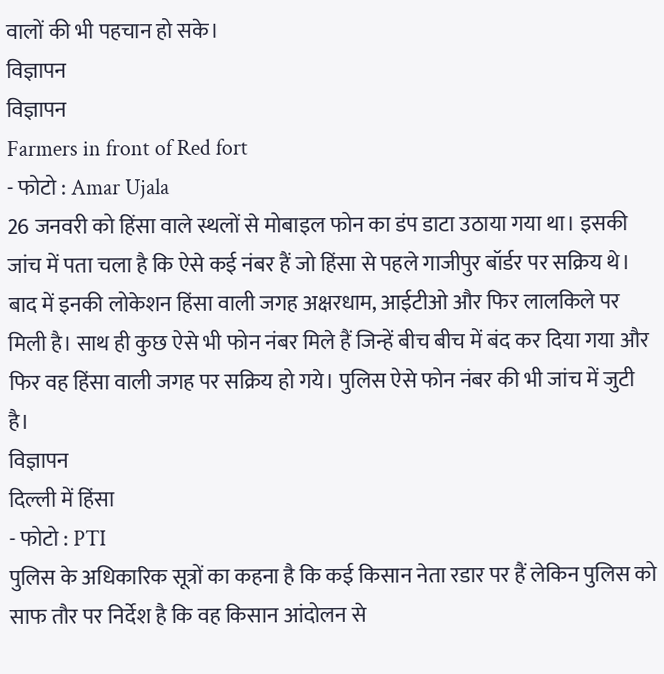वालों की भी पहचान हो सके।
विज्ञापन
विज्ञापन
Farmers in front of Red fort
- फोटो : Amar Ujala
26 जनवरी को हिंसा वाले स्थलों से मोबाइल फोन का डंप डाटा उठाया गया था। इसकी जांच में पता चला है कि ऐसे कई नंबर हैं जो हिंसा से पहले गाजीपुर बॉर्डर पर सक्रिय थे। बाद में इनकी लोकेशन हिंसा वाली जगह अक्षरधाम, आईटीओ और फिर लालकिले पर मिली है। साथ ही कुछ ऐसे भी फोन नंबर मिले हैं जिन्हें बीच बीच में बंद कर दिया गया और फिर वह हिंसा वाली जगह पर सक्रिय हो गये। पुलिस ऐसे फोन नंबर की भी जांच में जुटी है।
विज्ञापन
दिल्ली में हिंसा
- फोटो : PTI
पुलिस के अधिकारिक सूत्रों का कहना है कि कई किसान नेता रडार पर हैं लेकिन पुलिस को साफ तौर पर निर्देश है कि वह किसान आंदोलन से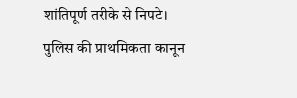शांतिपूर्ण तरीके से निपटे। पुलिस की प्राथमिकता कानून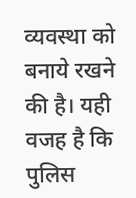व्यवस्था को बनाये रखने की है। यही वजह है कि पुलिस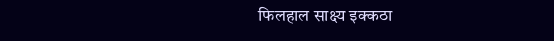फिलहाल साक्ष्य इक्कठा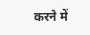करने में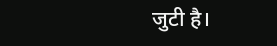जुटी है।